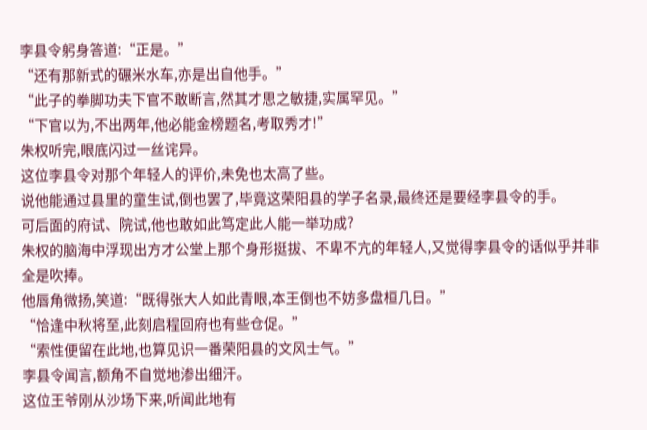李县令躬身答道:“正是。”
“还有那新式的碾米水车,亦是出自他手。”
“此子的拳脚功夫下官不敢断言,然其才思之敏捷,实属罕见。”
“下官以为,不出两年,他必能金榜题名,考取秀才!”
朱权听完,眼底闪过一丝诧异。
这位李县令对那个年轻人的评价,未免也太高了些。
说他能通过县里的童生试,倒也罢了,毕竟这荣阳县的学子名录,最终还是要经李县令的手。
可后面的府试、院试,他也敢如此笃定此人能一举功成?
朱权的脑海中浮现出方才公堂上那个身形挺拔、不卑不亢的年轻人,又觉得李县令的话似乎并非全是吹捧。
他唇角微扬,笑道:“既得张大人如此青眼,本王倒也不妨多盘桓几日。”
“恰逢中秋将至,此刻启程回府也有些仓促。”
“索性便留在此地,也算见识一番荣阳县的文风士气。”
李县令闻言,额角不自觉地渗出细汗。
这位王爷刚从沙场下来,听闻此地有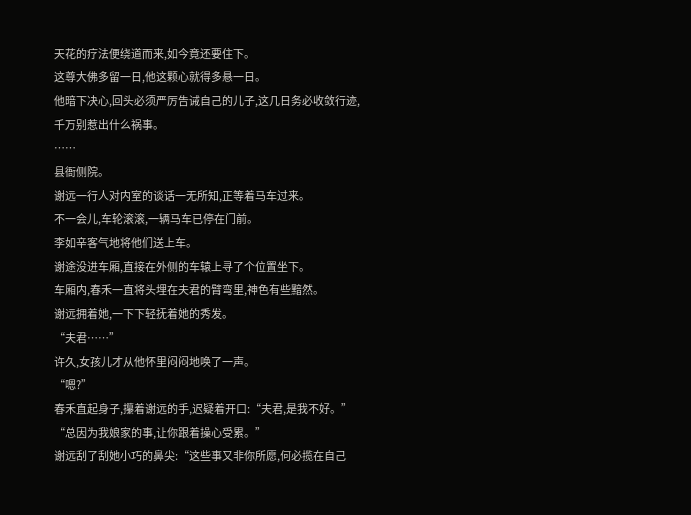天花的疗法便绕道而来,如今竟还要住下。
这尊大佛多留一日,他这颗心就得多悬一日。
他暗下决心,回头必须严厉告诫自己的儿子,这几日务必收敛行迹,千万别惹出什么祸事。
……
县衙侧院。
谢远一行人对内室的谈话一无所知,正等着马车过来。
不一会儿,车轮滚滚,一辆马车已停在门前。
李如辛客气地将他们送上车。
谢途没进车厢,直接在外侧的车辕上寻了个位置坐下。
车厢内,春禾一直将头埋在夫君的臂弯里,神色有些黯然。
谢远拥着她,一下下轻抚着她的秀发。
“夫君……”
许久,女孩儿才从他怀里闷闷地唤了一声。
“嗯?”
春禾直起身子,攥着谢远的手,迟疑着开口:“夫君,是我不好。”
“总因为我娘家的事,让你跟着操心受累。”
谢远刮了刮她小巧的鼻尖:“这些事又非你所愿,何必揽在自己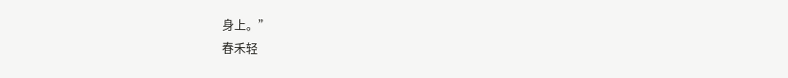身上。”
春禾轻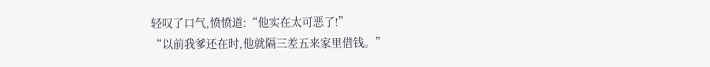轻叹了口气,愤愤道:“他实在太可恶了!”
“以前我爹还在时,他就隔三差五来家里借钱。”